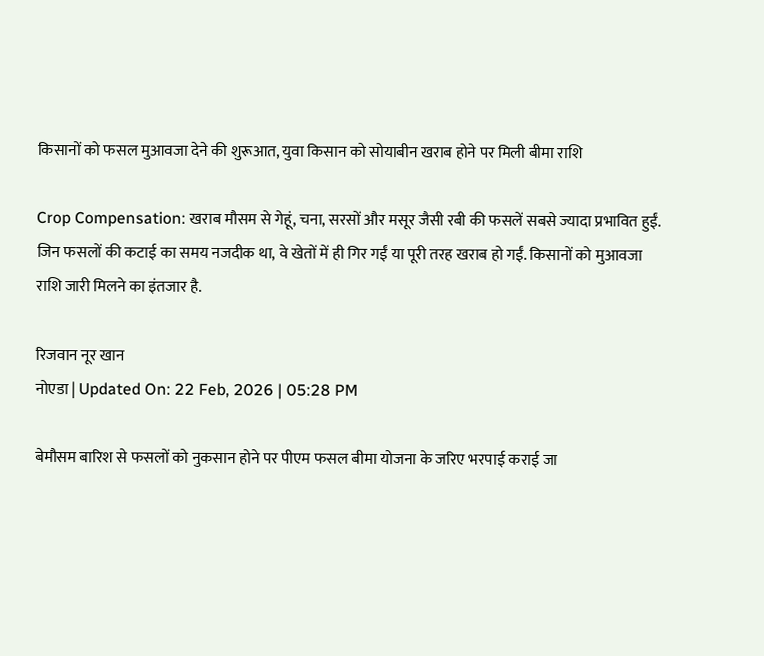किसानों को फसल मुआवजा देने की शुरूआत, युवा किसान को सोयाबीन खराब होने पर मिली बीमा राशि

Crop Compensation: खराब मौसम से गेहूं, चना, सरसों और मसूर जैसी रबी की फसलें सबसे ज्यादा प्रभावित हुईं. जिन फसलों की कटाई का समय नजदीक था, वे खेतों में ही गिर गईं या पूरी तरह खराब हो गईं. किसानों को मुआवजा राशि जारी मिलने का इंतजार है.

रिजवान नूर खान
नोएडा | Updated On: 22 Feb, 2026 | 05:28 PM

बेमौसम बारिश से फसलों को नुकसान होने पर पीएम फसल बीमा योजना के जरिए भरपाई कराई जा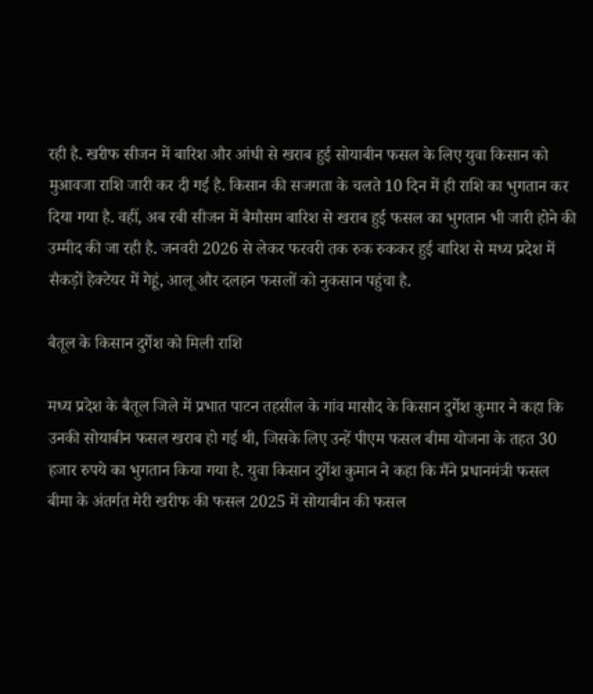रही है. खरीफ सीजन में बारिश और आंधी से खराब हुई सोयाबीन फसल के लिए युवा किसान को मुआवजा राशि जारी कर दी गई है. किसान की सजगता के चलते 10 दिन में ही राशि का भुगतान कर दिया गया है. वहीं, अब रबी सीजन में बैमौसम बारिश से खराब हुई फसल का भुगतान भी जारी होने की उम्मीद की जा रही है. जनवरी 2026 से लेकर फरवरी तक रुक रुककर हुई बारिश से मध्य प्रदेश में सैकड़ों हेक्टेयर में गेहूं, आलू और दलहन फसलों को नुकसान पहुंचा है.

बैतूल के किसान दुर्गेश को मिली राशि

मध्य प्रदेश के बैतूल जिले में प्रभात पाटन तहसील के गांव मासौद के किसान दुर्गेश कुमार ने कहा कि उनकी सोयाबीन फसल खराब हो गई थी, जिसके लिए उन्हें पीएम फसल बीमा योजना के तहत 30 हजार रुपये का भुगतान किया गया है. युवा किसान दुर्गेश कुमान ने कहा कि मैंने प्रधानमंत्री फसल बीमा के अंतर्गत मेरी खरीफ की फसल 2025 में सोयाबीन की फसल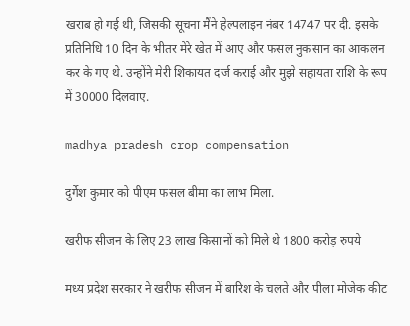खराब हो गई थी, जिसकी सूचना मैंने हेल्पलाइन नंबर 14747 पर दी. इसके प्रतिनिधि 10 दिन के भीतर मेरे खेत में आए और फसल नुकसान का आकलन कर के गए थे. उन्होंने मेरी शिकायत दर्ज कराई और मुझे सहायता राशि के रूप में 30000 दिलवाए.

madhya pradesh crop compensation

दुर्गेश कुमार को पीएम फसल बीमा का लाभ मिला.

खरीफ सीजन के लिए 23 लाख किसानों को मिले थे 1800 करोड़ रुपये

मध्य प्रदेश सरकार ने खरीफ सीजन में बारिश के चलते और पीला मोजेक कीट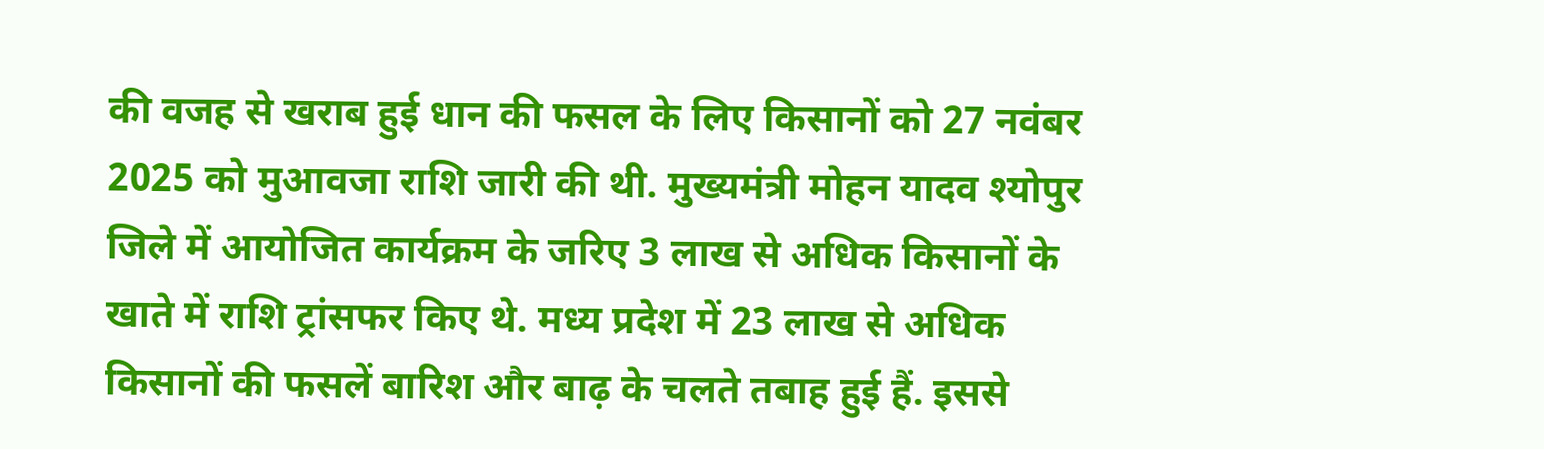की वजह से खराब हुई धान की फसल के लिए किसानों को 27 नवंबर 2025 को मुआवजा राशि जारी की थी. मुख्यमंत्री मोहन यादव श्योपुर जिले में आयोजित कार्यक्रम के जरिए 3 लाख से अधिक किसानों के खाते में राशि ट्रांसफर किए थे. मध्य प्रदेश में 23 लाख से अधिक किसानों की फसलें बारिश और बाढ़ के चलते तबाह हुई हैं. इससे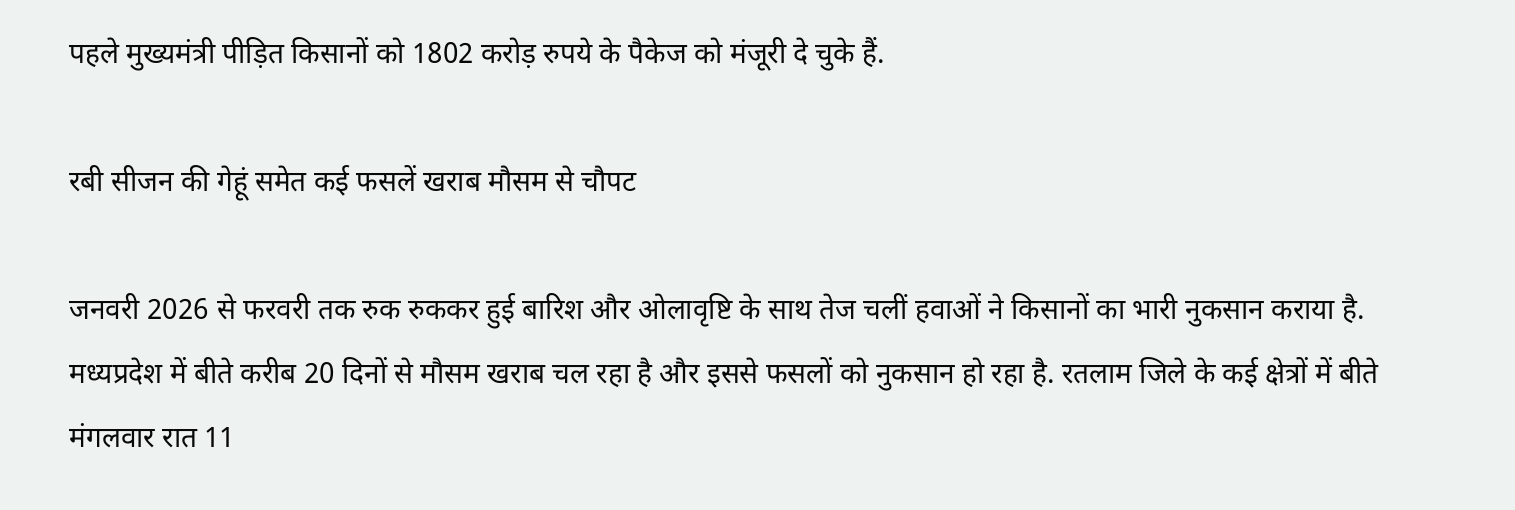पहले मुख्यमंत्री पीड़ित किसानों को 1802 करोड़ रुपये के पैकेज को मंजूरी दे चुके हैं.

रबी सीजन की गेहूं समेत कई फसलें खराब मौसम से चौपट

जनवरी 2026 से फरवरी तक रुक रुककर हुई बारिश और ओलावृष्टि के साथ तेज चलीं हवाओं ने किसानों का भारी नुकसान कराया है. मध्यप्रदेश में बीते करीब 20 दिनों से मौसम खराब चल रहा है और इससे फसलों को नुकसान हो रहा है. रतलाम जिले के कई क्षेत्रों में बीते मंगलवार रात 11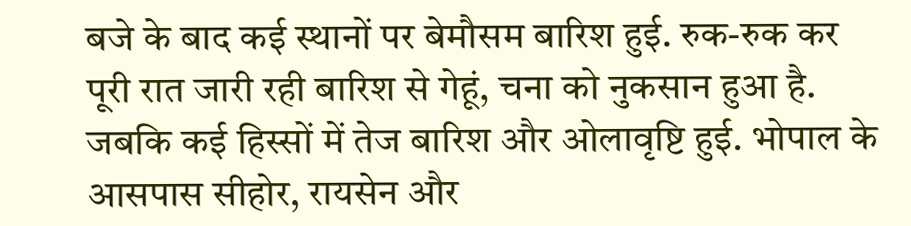बजे के बाद कई स्थानों पर बेमौसम बारिश हुई. रुक-रुक कर पूरी रात जारी रही बारिश से गेहूं, चना को नुकसान हुआ है. जबकि कई हिस्सों में तेज बारिश और ओलावृष्टि हुई. भोपाल के आसपास सीहोर, रायसेन और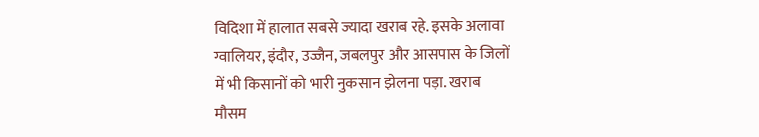विदिशा में हालात सबसे ज्यादा खराब रहे. इसके अलावा ग्वालियर, इंदौर, उज्जैन, जबलपुर और आसपास के जिलों में भी किसानों को भारी नुकसान झेलना पड़ा. खराब मौसम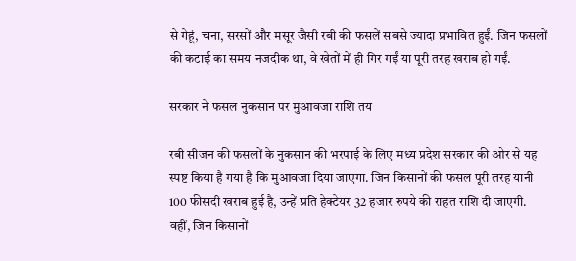से गेहूं, चना, सरसों और मसूर जैसी रबी की फसलें सबसे ज्यादा प्रभावित हुईं. जिन फसलों की कटाई का समय नजदीक था, वे खेतों में ही गिर गईं या पूरी तरह खराब हो गईं.

सरकार ने फसल नुकसान पर मुआवजा राशि तय

रबी सीजन की फसलों के नुकसान की भरपाई के लिए मध्य प्रदेश सरकार की ओर से यह स्पष्ट किया है गया है कि मुआवजा दिया जाएगा. जिन किसानों की फसल पूरी तरह यानी 100 फीसदी खराब हुई है, उन्हें प्रति हेक्टेयर 32 हजार रुपये की राहत राशि दी जाएगी. वहीं, जिन किसानों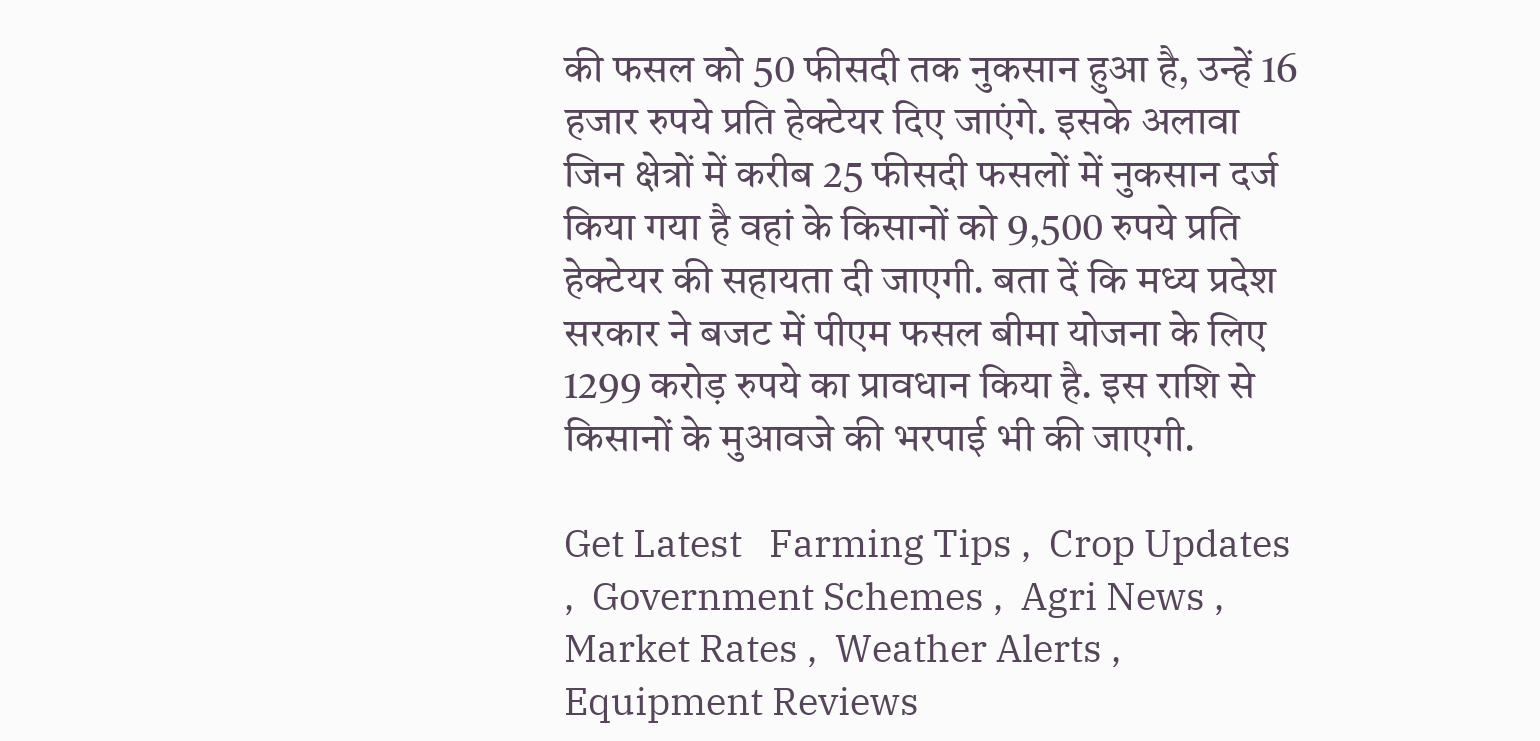की फसल को 50 फीसदी तक नुकसान हुआ है, उन्हें 16 हजार रुपये प्रति हेक्टेयर दिए जाएंगे. इसके अलावा जिन क्षेत्रों में करीब 25 फीसदी फसलों में नुकसान दर्ज किया गया है वहां के किसानों को 9,500 रुपये प्रति हेक्टेयर की सहायता दी जाएगी. बता दें कि मध्य प्रदेश सरकार ने बजट में पीएम फसल बीमा योजना के लिए 1299 करोड़ रुपये का प्रावधान किया है. इस राशि से किसानों के मुआवजे की भरपाई भी की जाएगी.

Get Latest   Farming Tips ,  Crop Updates ,  Government Schemes ,  Agri News ,  Market Rates ,  Weather Alerts ,  Equipment Reviews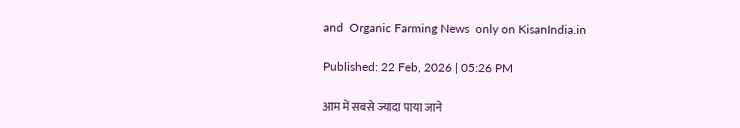and  Organic Farming News  only on KisanIndia.in

Published: 22 Feb, 2026 | 05:26 PM

आम में सबसे ज्यादा पाया जाने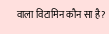वाला विटामिन कौन सा है?